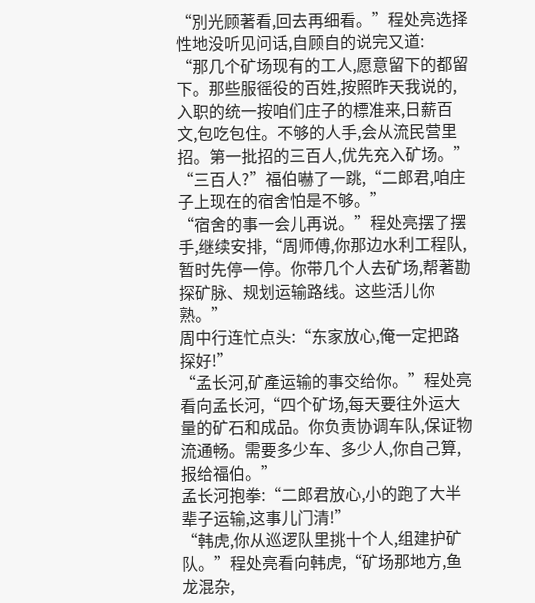“別光顾著看,回去再细看。”程处亮选择性地没听见问话,自顾自的说完又道:
“那几个矿场现有的工人,愿意留下的都留下。那些服徭役的百姓,按照昨天我说的,入职的统一按咱们庄子的標准来,日薪百文,包吃包住。不够的人手,会从流民营里招。第一批招的三百人,优先充入矿场。”
“三百人?”福伯嚇了一跳,“二郎君,咱庄子上现在的宿舍怕是不够。”
“宿舍的事一会儿再说。”程处亮摆了摆手,继续安排,“周师傅,你那边水利工程队,暂时先停一停。你带几个人去矿场,帮著勘探矿脉、规划运输路线。这些活儿你熟。”
周中行连忙点头:“东家放心,俺一定把路探好!”
“孟长河,矿產运输的事交给你。”程处亮看向孟长河,“四个矿场,每天要往外运大量的矿石和成品。你负责协调车队,保证物流通畅。需要多少车、多少人,你自己算,报给福伯。”
孟长河抱拳:“二郎君放心,小的跑了大半辈子运输,这事儿门清!”
“韩虎,你从巡逻队里挑十个人,组建护矿队。”程处亮看向韩虎,“矿场那地方,鱼龙混杂,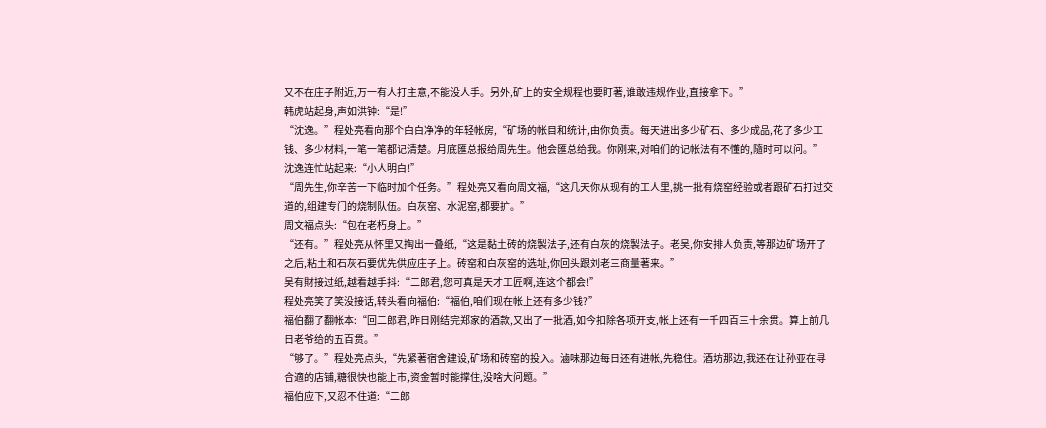又不在庄子附近,万一有人打主意,不能没人手。另外,矿上的安全规程也要盯著,谁敢违规作业,直接拿下。”
韩虎站起身,声如洪钟:“是!”
“沈逸。”程处亮看向那个白白净净的年轻帐房,“矿场的帐目和统计,由你负责。每天进出多少矿石、多少成品,花了多少工钱、多少材料,一笔一笔都记清楚。月底匯总报给周先生。他会匯总给我。你刚来,对咱们的记帐法有不懂的,隨时可以问。”
沈逸连忙站起来:“小人明白!”
“周先生,你辛苦一下临时加个任务。”程处亮又看向周文福,“这几天你从现有的工人里,挑一批有烧窑经验或者跟矿石打过交道的,组建专门的烧制队伍。白灰窑、水泥窑,都要扩。”
周文福点头:“包在老朽身上。”
“还有。”程处亮从怀里又掏出一叠纸,“这是黏土砖的烧製法子,还有白灰的烧製法子。老吴,你安排人负责,等那边矿场开了之后,粘土和石灰石要优先供应庄子上。砖窑和白灰窑的选址,你回头跟刘老三商量著来。”
吴有財接过纸,越看越手抖:“二郎君,您可真是天才工匠啊,连这个都会!”
程处亮笑了笑没接话,转头看向福伯:“福伯,咱们现在帐上还有多少钱?”
福伯翻了翻帐本:“回二郎君,昨日刚结完郑家的酒款,又出了一批酒,如今扣除各项开支,帐上还有一千四百三十余贯。算上前几日老爷给的五百贯。”
“够了。”程处亮点头,“先紧著宿舍建设,矿场和砖窑的投入。滷味那边每日还有进帐,先稳住。酒坊那边,我还在让孙亚在寻合適的店铺,糖很快也能上市,资金暂时能撑住,没啥大问题。”
福伯应下,又忍不住道:“二郎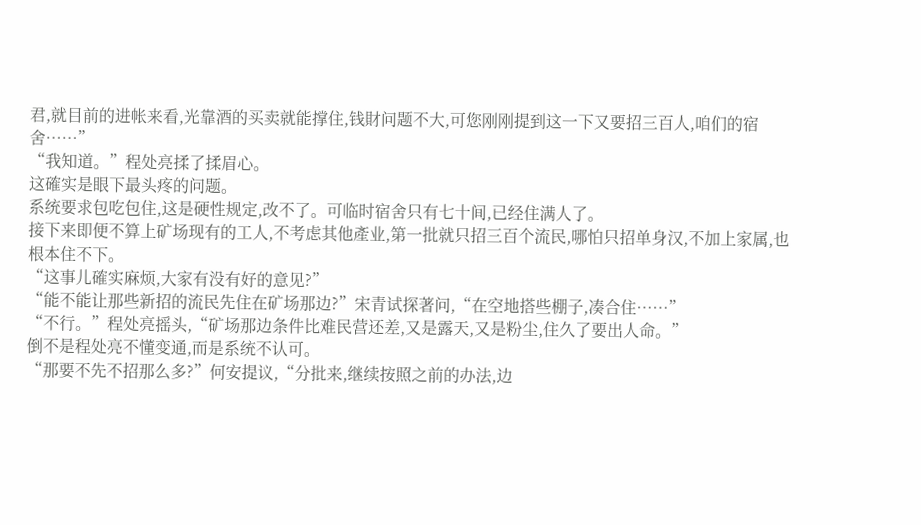君,就目前的进帐来看,光靠酒的买卖就能撑住,钱財问题不大,可您刚刚提到这一下又要招三百人,咱们的宿舍……”
“我知道。”程处亮揉了揉眉心。
这確实是眼下最头疼的问题。
系统要求包吃包住,这是硬性规定,改不了。可临时宿舍只有七十间,已经住满人了。
接下来即便不算上矿场现有的工人,不考虑其他產业,第一批就只招三百个流民,哪怕只招单身汉,不加上家属,也根本住不下。
“这事儿確实麻烦,大家有没有好的意见?”
“能不能让那些新招的流民先住在矿场那边?”宋青试探著问,“在空地搭些棚子,凑合住……”
“不行。”程处亮摇头,“矿场那边条件比难民营还差,又是露天,又是粉尘,住久了要出人命。”
倒不是程处亮不懂变通,而是系统不认可。
“那要不先不招那么多?”何安提议,“分批来,继续按照之前的办法,边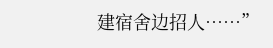建宿舍边招人……”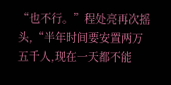“也不行。”程处亮再次摇头,“半年时间要安置两万五千人,现在一天都不能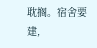耽搁。宿舍要建,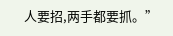人要招,两手都要抓。”